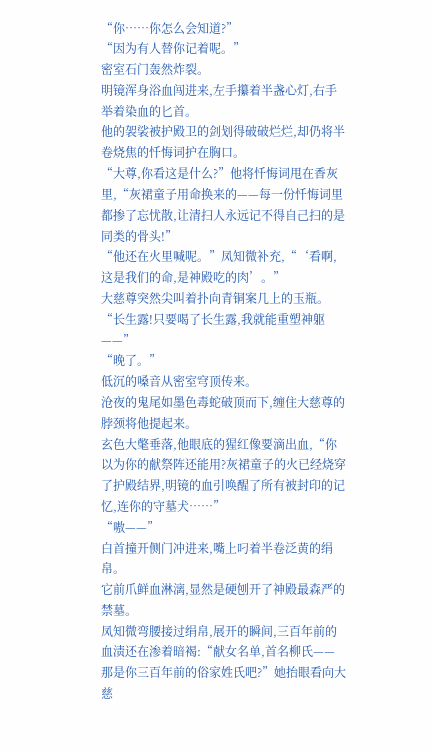“你……你怎么会知道?”
“因为有人替你记着呢。”
密室石门轰然炸裂。
明镜浑身浴血闯进来,左手攥着半盏心灯,右手举着染血的匕首。
他的袈裟被护殿卫的剑划得破破烂烂,却仍将半卷烧焦的忏悔词护在胸口。
“大尊,你看这是什么?”他将忏悔词甩在香灰里,“灰裙童子用命换来的——每一份忏悔词里都掺了忘忧散,让清扫人永远记不得自己扫的是同类的骨头!”
“他还在火里喊呢。”凤知微补充,“‘看啊,这是我们的命,是神殿吃的肉’。”
大慈尊突然尖叫着扑向青铜案几上的玉瓶。
“长生露!只要喝了长生露,我就能重塑神躯——”
“晚了。”
低沉的嗓音从密室穹顶传来。
沧夜的鬼尾如墨色毒蛇破顶而下,缠住大慈尊的脖颈将他提起来。
玄色大氅垂落,他眼底的猩红像要滴出血,“你以为你的献祭阵还能用?灰裙童子的火已经烧穿了护殿结界,明镜的血引唤醒了所有被封印的记忆,连你的守墓犬……”
“嗷——”
白首撞开侧门冲进来,嘴上叼着半卷泛黄的绢帛。
它前爪鲜血淋漓,显然是硬刨开了神殿最森严的禁墓。
凤知微弯腰接过绢帛,展开的瞬间,三百年前的血渍还在渗着暗褐:“献女名单,首名柳氏——那是你三百年前的俗家姓氏吧?”她抬眼看向大慈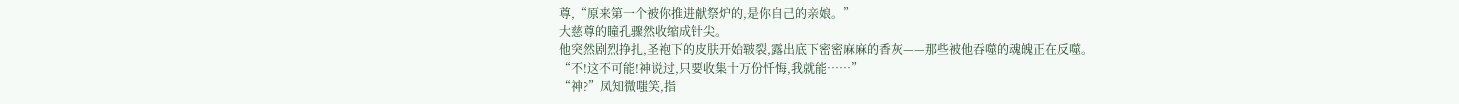尊,“原来第一个被你推进献祭炉的,是你自己的亲娘。”
大慈尊的瞳孔骤然收缩成针尖。
他突然剧烈挣扎,圣袍下的皮肤开始皲裂,露出底下密密麻麻的香灰——那些被他吞噬的魂魄正在反噬。
“不!这不可能!神说过,只要收集十万份忏悔,我就能……”
“神?”凤知微嗤笑,指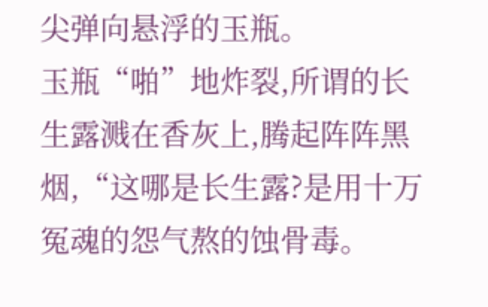尖弹向悬浮的玉瓶。
玉瓶“啪”地炸裂,所谓的长生露溅在香灰上,腾起阵阵黑烟,“这哪是长生露?是用十万冤魂的怨气熬的蚀骨毒。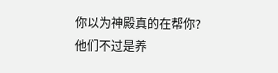你以为神殿真的在帮你?他们不过是养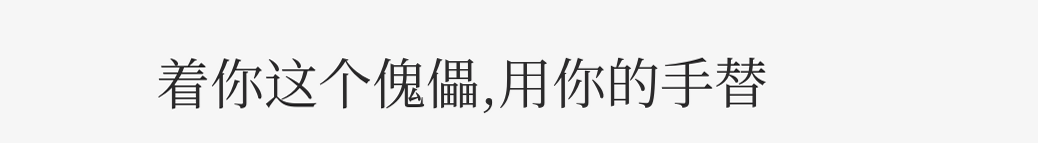着你这个傀儡,用你的手替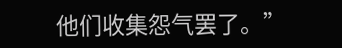他们收集怨气罢了。”